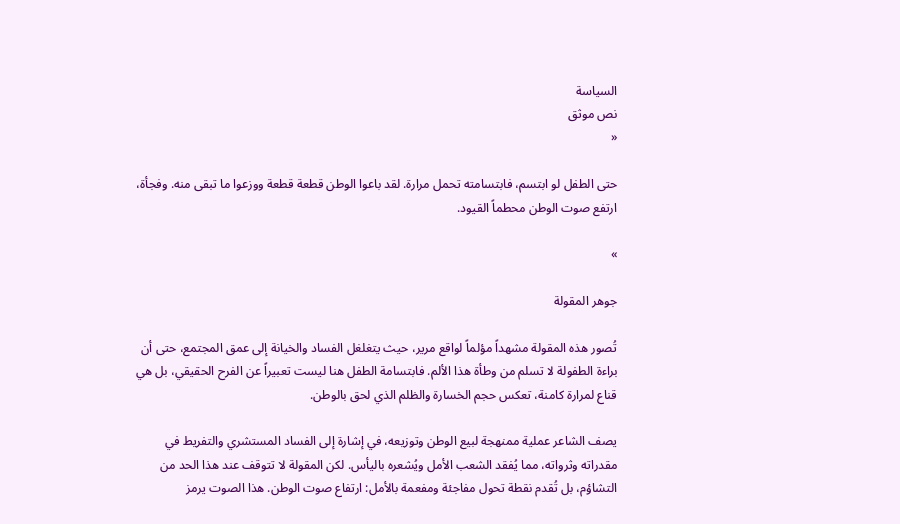السياسة
نص موثق
«

حتى الطفل لو ابتسم، فابتسامته تحمل مرارة. لقد باعوا الوطن قطعة قطعة ووزعوا ما تبقى منه. وفجأة، ارتفع صوت الوطن محطماً القيود.

»

جوهر المقولة

تُصور هذه المقولة مشهداً مؤلماً لواقع مرير، حيث يتغلغل الفساد والخيانة إلى عمق المجتمع، حتى أن براءة الطفولة لا تسلم من وطأة هذا الألم. فابتسامة الطفل هنا ليست تعبيراً عن الفرح الحقيقي، بل هي قناع لمرارة كامنة، تعكس حجم الخسارة والظلم الذي لحق بالوطن.

يصف الشاعر عملية ممنهجة لبيع الوطن وتوزيعه، في إشارة إلى الفساد المستشري والتفريط في مقدراته وثرواته، مما يُفقد الشعب الأمل ويُشعره باليأس. لكن المقولة لا تتوقف عند هذا الحد من التشاؤم، بل تُقدم نقطة تحول مفاجئة ومفعمة بالأمل: ارتفاع صوت الوطن. هذا الصوت يرمز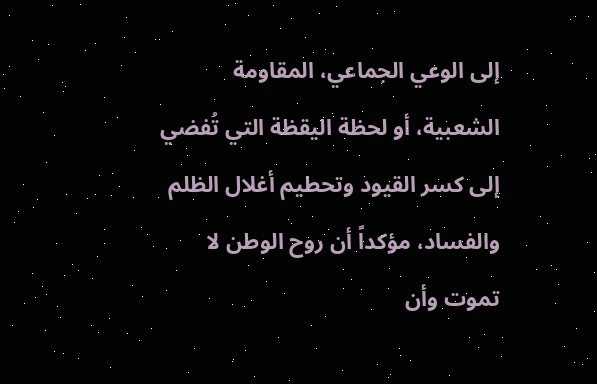إلى الوعي الجماعي، المقاومة الشعبية، أو لحظة اليقظة التي تُفضي إلى كسر القيود وتحطيم أغلال الظلم والفساد، مؤكداً أن روح الوطن لا تموت وأن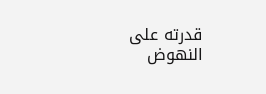قدرته على النهوض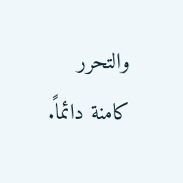والتحرر كامنة دائماً.